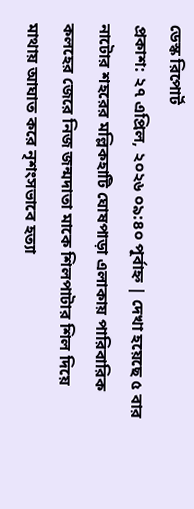ডেস্ক রিপোর্ট
প্রকাশ: ২৭ এপ্রিল, ২০২৬ ০৯:৪০ পূর্বাহ্ন | দেখা হয়েছে ৫ বার
নাটোর শহরের মল্লিকহাটি ঘোষপাড়া এলাকায় পারিবারিক কলহের জেরে নিজ জন্মদাতা মাকে শিলপাটার শিল দিয়ে মাথায় আঘাত করে নৃশংসভাবে হত্যা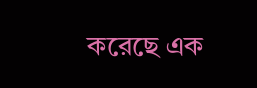করেছে এক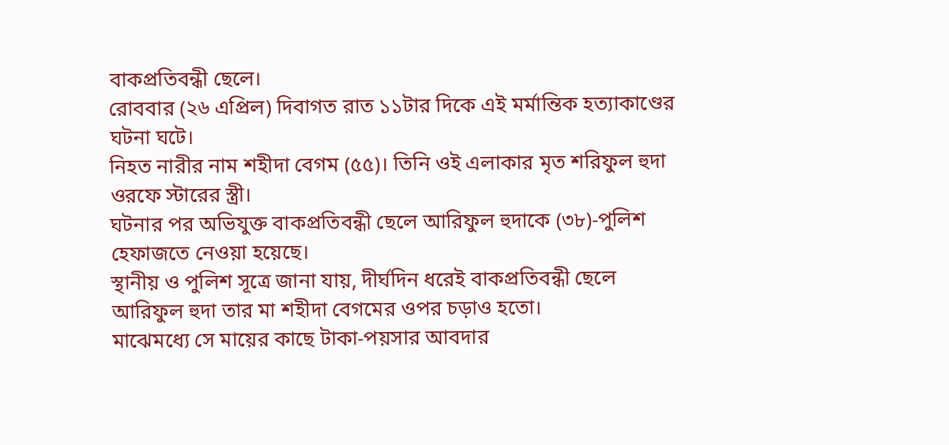বাকপ্রতিবন্ধী ছেলে।
রোববার (২৬ এপ্রিল) দিবাগত রাত ১১টার দিকে এই মর্মান্তিক হত্যাকাণ্ডের ঘটনা ঘটে।
নিহত নারীর নাম শহীদা বেগম (৫৫)। তিনি ওই এলাকার মৃত শরিফুল হুদা ওরফে স্টারের স্ত্রী।
ঘটনার পর অভিযুক্ত বাকপ্রতিবন্ধী ছেলে আরিফুল হুদাকে (৩৮)-পুলিশ হেফাজতে নেওয়া হয়েছে।
স্থানীয় ও পুলিশ সূত্রে জানা যায়, দীর্ঘদিন ধরেই বাকপ্রতিবন্ধী ছেলে আরিফুল হুদা তার মা শহীদা বেগমের ওপর চড়াও হতো।
মাঝেমধ্যে সে মায়ের কাছে টাকা-পয়সার আবদার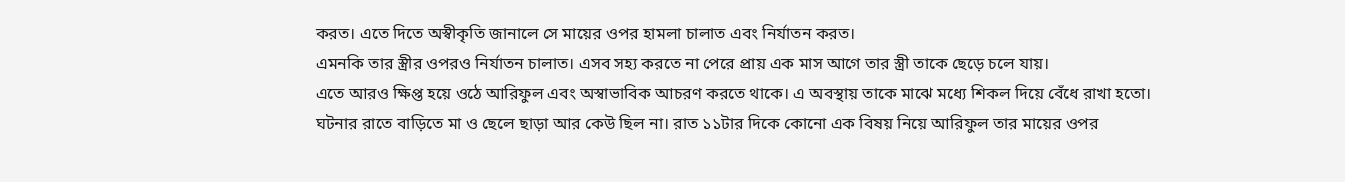করত। এতে দিতে অস্বীকৃতি জানালে সে মায়ের ওপর হামলা চালাত এবং নির্যাতন করত।
এমনকি তার স্ত্রীর ওপরও নির্যাতন চালাত। এসব সহ্য করতে না পেরে প্রায় এক মাস আগে তার স্ত্রী তাকে ছেড়ে চলে যায়।
এতে আরও ক্ষিপ্ত হয়ে ওঠে আরিফুল এবং অস্বাভাবিক আচরণ করতে থাকে। এ অবস্থায় তাকে মাঝে মধ্যে শিকল দিয়ে বেঁধে রাখা হতো।
ঘটনার রাতে বাড়িতে মা ও ছেলে ছাড়া আর কেউ ছিল না। রাত ১১টার দিকে কোনো এক বিষয় নিয়ে আরিফুল তার মায়ের ওপর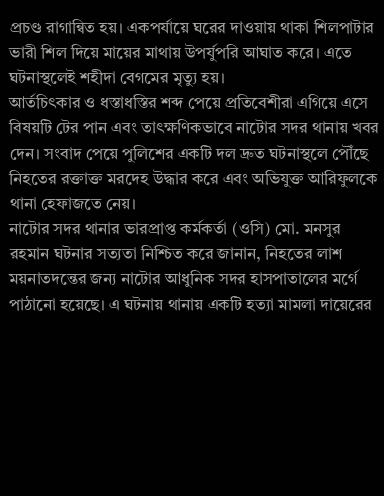প্রচণ্ড রাগান্বিত হয়। একপর্যায়ে ঘরের দাওয়ায় থাকা শিলপাটার ভারী শিল দিয়ে মায়ের মাথায় উপর্যুপরি আঘাত করে। এতে ঘটনাস্থলেই শহীদা বেগমের মৃত্যু হয়।
আর্তচিৎকার ও ধস্তাধস্তির শব্দ পেয়ে প্রতিবেশীরা এগিয়ে এসে বিষয়টি টের পান এবং তাৎক্ষণিকভাবে নাটোর সদর থানায় খবর দেন। সংবাদ পেয়ে পুলিশের একটি দল দ্রুত ঘটনাস্থলে পৌঁছে নিহতের রক্তাক্ত মরদেহ উদ্ধার করে এবং অভিযুক্ত আরিফুলকে থানা হেফাজতে নেয়।
নাটোর সদর থানার ভারপ্রাপ্ত কর্মকর্তা (ওসি) মো. মনসুর রহমান ঘটনার সত্যতা নিশ্চিত করে জানান, নিহতের লাশ ময়নাতদন্তের জন্য নাটোর আধুনিক সদর হাসপাতালের মর্গে পাঠানো হয়েছে। এ ঘটনায় থানায় একটি হত্যা মামলা দায়েরের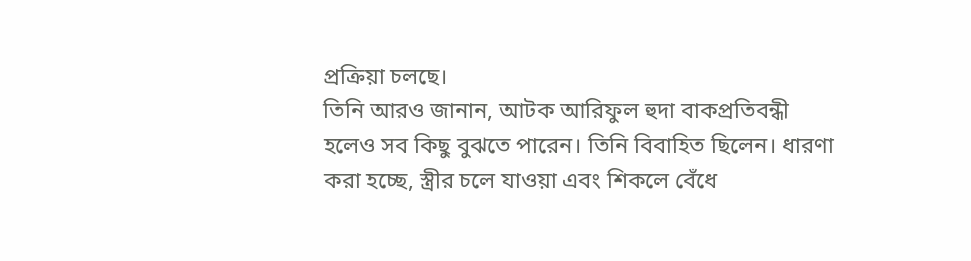প্রক্রিয়া চলছে।
তিনি আরও জানান, আটক আরিফুল হুদা বাকপ্রতিবন্ধী হলেও সব কিছু বুঝতে পারেন। তিনি বিবাহিত ছিলেন। ধারণা করা হচ্ছে, স্ত্রীর চলে যাওয়া এবং শিকলে বেঁধে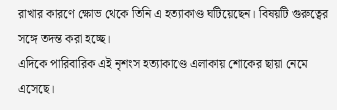রাখার কারণে ক্ষোভ থেকে তিনি এ হত্যাকাণ্ড ঘটিয়েছেন। বিষয়টি গুরুত্বের সঙ্গে তদন্ত করা হচ্ছে।
এদিকে পারিবারিক এই নৃশংস হত্যাকাণ্ডে এলাকায় শোকের ছায়া নেমে এসেছে।